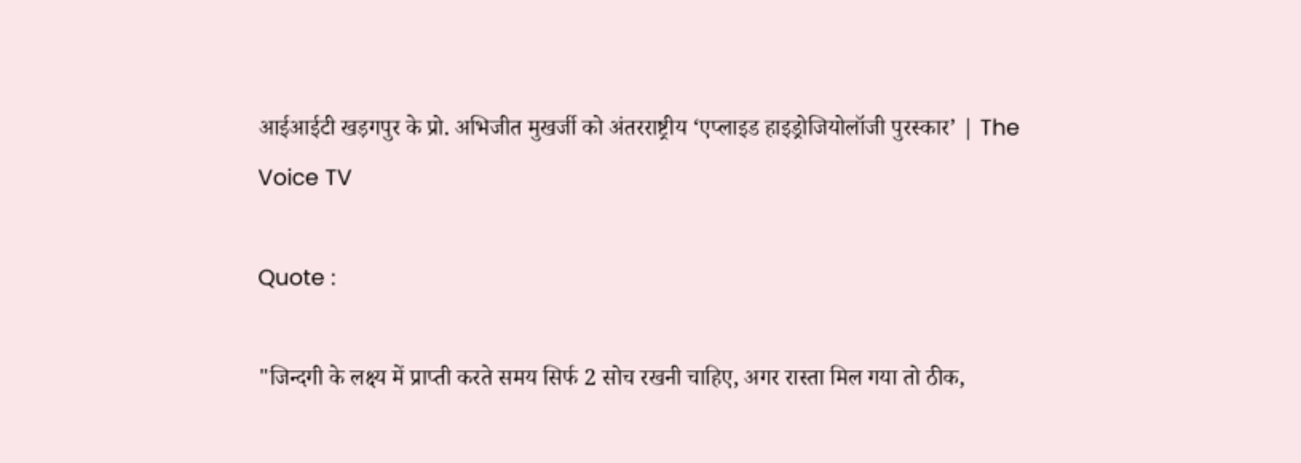आईआईटी खड़गपुर के प्रो. अभिजीत मुखर्जी को अंतरराष्ट्रीय ‘एप्लाइड हाइड्रोजियोलॉजी पुरस्कार’ | The Voice TV

Quote :

"जिन्दगी के लक्ष्य में प्राप्ती करते समय सिर्फ 2 सोच रखनी चाहिए, अगर रास्ता मिल गया तो ठीक,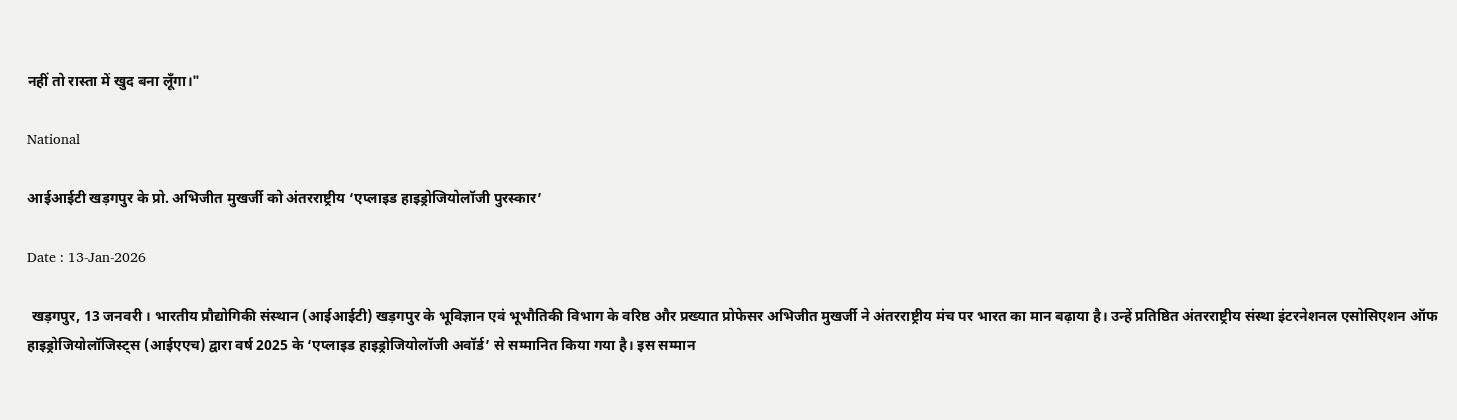नहीं तो रास्ता में खुद बना लूँगा।"

National

आईआईटी खड़गपुर के प्रो. अभिजीत मुखर्जी को अंतरराष्ट्रीय ‘एप्लाइड हाइड्रोजियोलॉजी पुरस्कार’

Date : 13-Jan-2026

 खड़गपुर, 13 जनवरी । भारतीय प्रौद्योगिकी संस्थान (आईआईटी) खड़गपुर के भूविज्ञान एवं भूभौतिकी विभाग के वरिष्ठ और प्रख्यात प्रोफेसर अभिजीत मुखर्जी ने अंतरराष्ट्रीय मंच पर भारत का मान बढ़ाया है। उन्हें प्रतिष्ठित अंतरराष्ट्रीय संस्था इंटरनेशनल एसोसिएशन ऑफ हाइड्रोजियोलॉजिस्ट्स (आईएएच) द्वारा वर्ष 2025 के ‘एप्लाइड हाइड्रोजियोलॉजी अवॉर्ड’ से सम्मानित किया गया है। इस सम्मान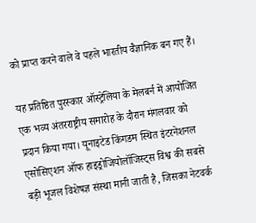को प्राप्त करने वाले वे पहले भारतीय वैज्ञानिक बन गए हैं।

यह प्रतिष्ठित पुरस्कार ऑस्ट्रेलिया के मेलबर्न में आयोजित एक भव्य अंतरराष्ट्रीय समारोह के दौरान मंगलवार को प्रदान किया गया। यूनाइटेड किंगडम स्थित इंटरनेशनल एसोसिएशन ऑफ हाइड्रोजियोलॉजिस्ट्स विश्व की सबसे बड़ी भूजल विशेषज्ञ संस्था मानी जाती है, जिसका नेटवर्क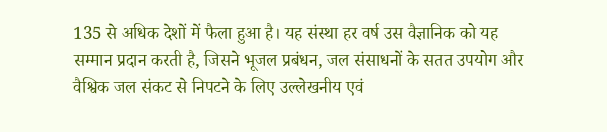135 से अधिक देशों में फैला हुआ है। यह संस्था हर वर्ष उस वैज्ञानिक को यह सम्मान प्रदान करती है, जिसने भूजल प्रबंधन, जल संसाधनों के सतत उपयोग और वैश्विक जल संकट से निपटने के लिए उल्लेखनीय एवं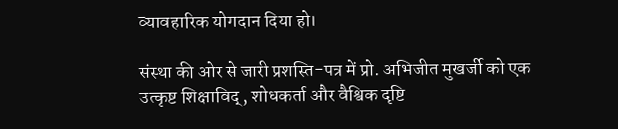व्यावहारिक योगदान दिया हो।

संस्था की ओर से जारी प्रशस्ति-पत्र में प्रो. अभिजीत मुखर्जी को एक उत्कृष्ट शिक्षाविद्, शोधकर्ता और वैश्विक दृष्टि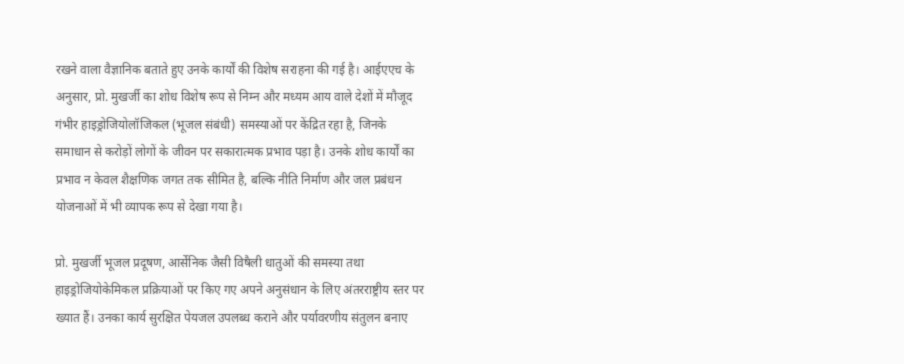रखने वाला वैज्ञानिक बताते हुए उनके कार्यों की विशेष सराहना की गई है। आईएएच के अनुसार, प्रो. मुखर्जी का शोध विशेष रूप से निम्न और मध्यम आय वाले देशों में मौजूद गंभीर हाइड्रोजियोलॉजिकल (भूजल संबंधी) समस्याओं पर केंद्रित रहा है, जिनके समाधान से करोड़ों लोगों के जीवन पर सकारात्मक प्रभाव पड़ा है। उनके शोध कार्यों का प्रभाव न केवल शैक्षणिक जगत तक सीमित है, बल्कि नीति निर्माण और जल प्रबंधन योजनाओं में भी व्यापक रूप से देखा गया है।

प्रो. मुखर्जी भूजल प्रदूषण, आर्सेनिक जैसी विषैली धातुओं की समस्या तथा हाइड्रोजियोकेमिकल प्रक्रियाओं पर किए गए अपने अनुसंधान के लिए अंतरराष्ट्रीय स्तर पर ख्यात हैं। उनका कार्य सुरक्षित पेयजल उपलब्ध कराने और पर्यावरणीय संतुलन बनाए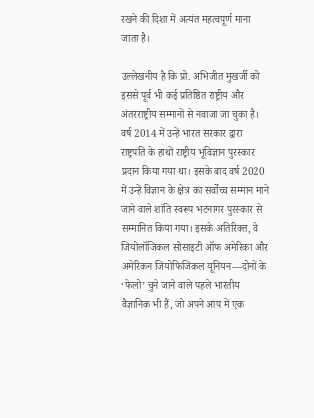रखने की दिशा में अत्यंत महत्वपूर्ण माना जाता है।

उल्लेखनीय है कि प्रो. अभिजीत मुखर्जी को इससे पूर्व भी कई प्रतिष्ठित राष्ट्रीय और अंतरराष्ट्रीय सम्मानों से नवाजा जा चुका है। वर्ष 2014 में उन्हें भारत सरकार द्वारा राष्ट्रपति के हाथों राष्ट्रीय भूविज्ञान पुरस्कार प्रदान किया गया था। इसके बाद वर्ष 2020 में उन्हें विज्ञान के क्षेत्र का सर्वोच्च सम्मान माने जाने वाले शांति स्वरूप भटनागर पुरस्कार से सम्मानित किया गया। इसके अतिरिक्त, वे जियोलॉजिकल सोसाइटी ऑफ अमेरिका और अमेरिकन जियोफिजिकल यूनियन—दोनों के ‘फेलो’ चुने जाने वाले पहले भारतीय वैज्ञानिक भी हैं, जो अपने आप में एक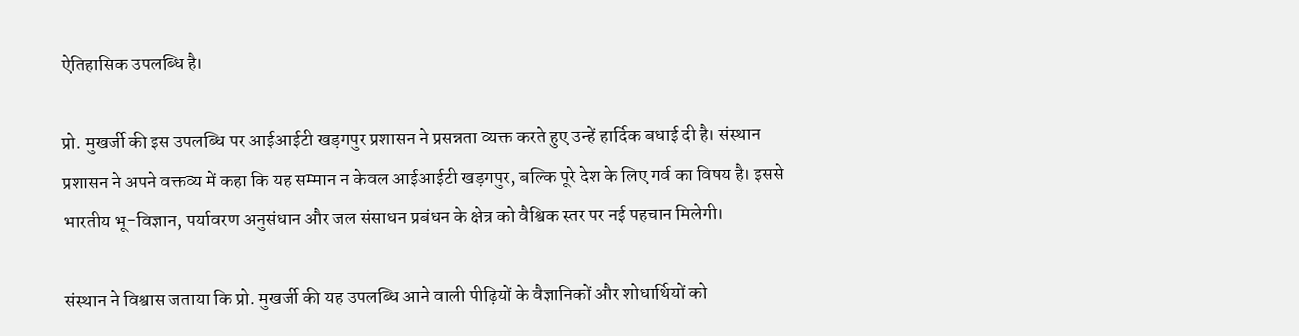ऐतिहासिक उपलब्धि है।

प्रो. मुखर्जी की इस उपलब्धि पर आईआईटी खड़गपुर प्रशासन ने प्रसन्नता व्यक्त करते हुए उन्हें हार्दिक बधाई दी है। संस्थान प्रशासन ने अपने वक्तव्य में कहा कि यह सम्मान न केवल आईआईटी खड़गपुर, बल्कि पूरे देश के लिए गर्व का विषय है। इससे भारतीय भू-विज्ञान, पर्यावरण अनुसंधान और जल संसाधन प्रबंधन के क्षेत्र को वैश्विक स्तर पर नई पहचान मिलेगी।

संस्थान ने विश्वास जताया कि प्रो. मुखर्जी की यह उपलब्धि आने वाली पीढ़ियों के वैज्ञानिकों और शोधार्थियों को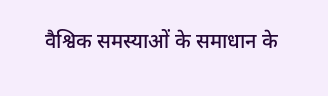वैश्विक समस्याओं के समाधान के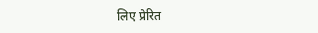लिए प्रेरित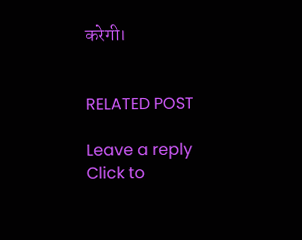करेगी।


RELATED POST

Leave a reply
Click to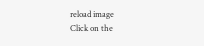reload image
Click on the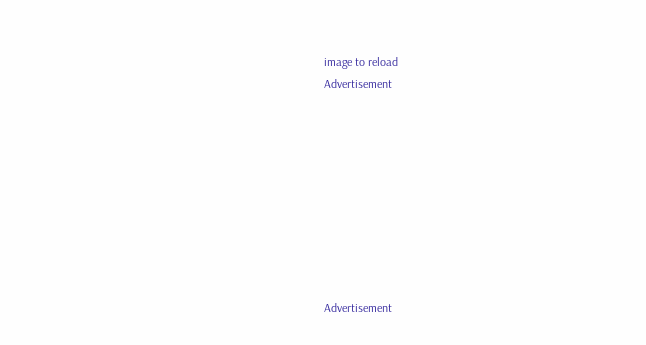image to reload
Advertisement









Advertisement